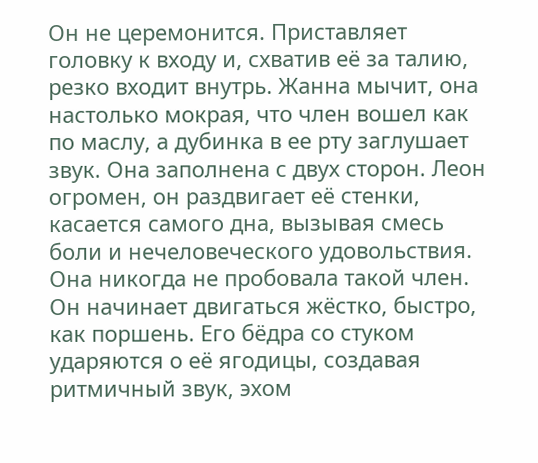Он не церемонится. Приставляет головку к входу и, схватив её за талию, резко входит внутрь. Жанна мычит, она настолько мокрая, что член вошел как по маслу, а дубинка в ее рту заглушает звук. Она заполнена с двух сторон. Леон огромен, он раздвигает её стенки, касается самого дна, вызывая смесь боли и нечеловеческого удовольствия. Она никогда не пробовала такой член.
Он начинает двигаться жёстко, быстро, как поршень. Его бёдра со стуком ударяются о её ягодицы, создавая ритмичный звук, эхом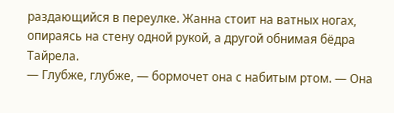раздающийся в переулке. Жанна стоит на ватных ногах, опираясь на стену одной рукой, а другой обнимая бёдра Тайрела.
— Глубже, глубже, — бормочет она с набитым ртом. — Она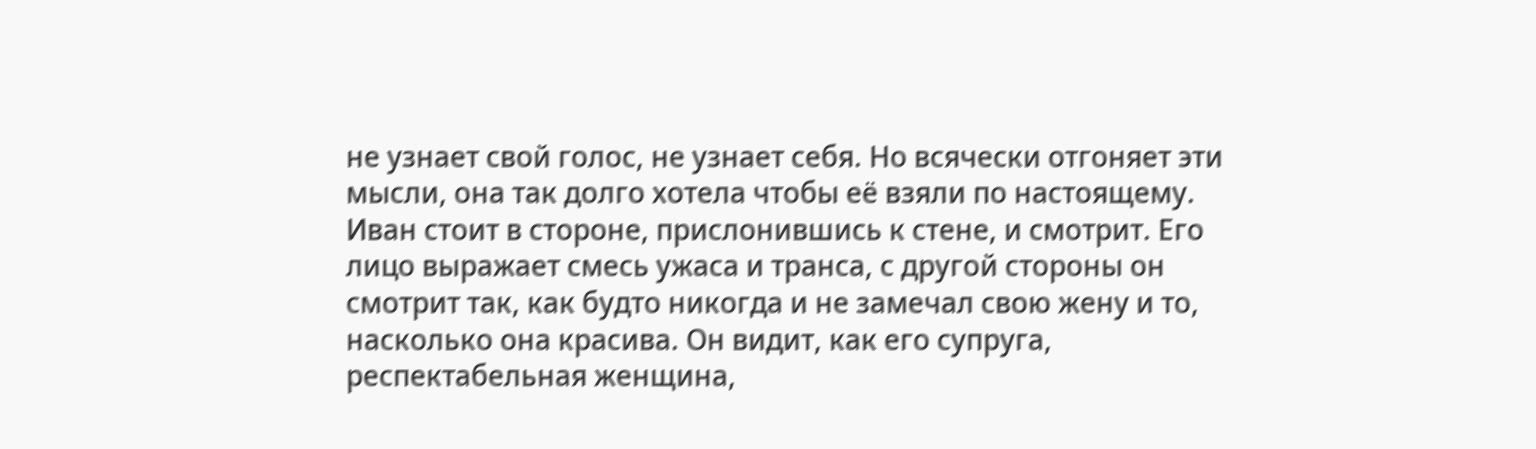не узнает свой голос, не узнает себя. Но всячески отгоняет эти мысли, она так долго хотела чтобы её взяли по настоящему.
Иван стоит в стороне, прислонившись к стене, и смотрит. Его лицо выражает смесь ужаса и транса, с другой стороны он смотрит так, как будто никогда и не замечал свою жену и то, насколько она красива. Он видит, как его супруга, респектабельная женщина,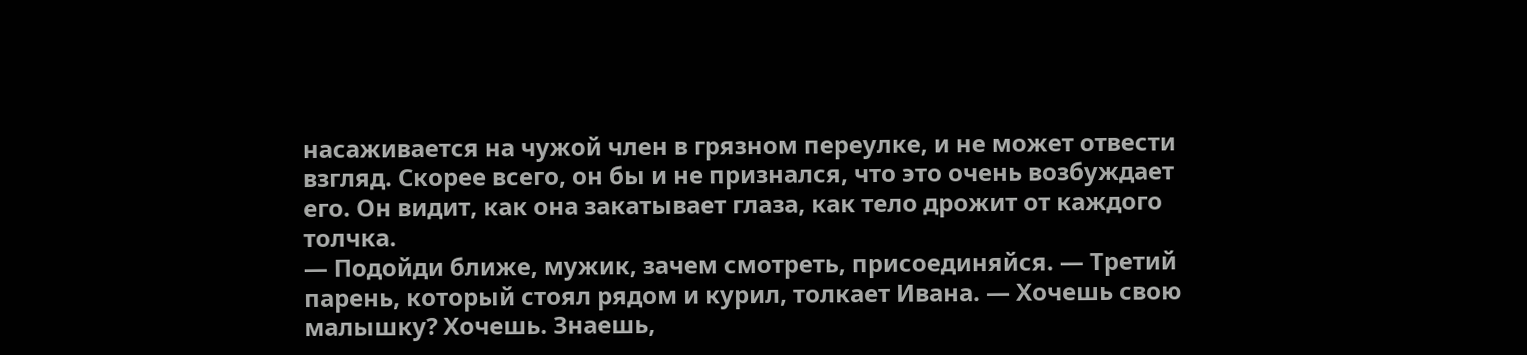насаживается на чужой член в грязном переулке, и не может отвести взгляд. Скорее всего, он бы и не признался, что это очень возбуждает его. Он видит, как она закатывает глаза, как тело дрожит от каждого толчка.
— Подойди ближе, мужик, зачем смотреть, присоединяйся. — Третий парень, который стоял рядом и курил, толкает Ивана. — Хочешь свою малышку? Хочешь. Знаешь,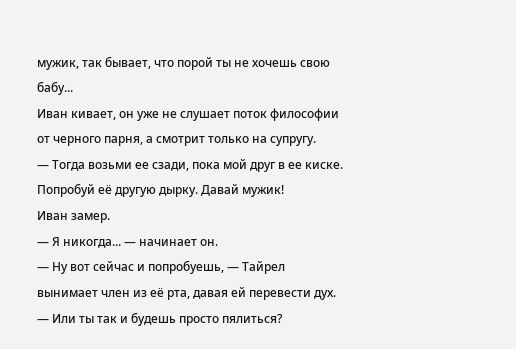мужик, так бывает, что порой ты не хочешь свою бабу...
Иван кивает, он уже не слушает поток философии от черного парня, а смотрит только на супругу.
— Тогда возьми ее сзади, пока мой друг в ее киске. Попробуй её другую дырку. Давай мужик!
Иван замер.
— Я никогда... — начинает он.
— Ну вот сейчас и попробуешь, — Тайрел вынимает член из её рта, давая ей перевести дух. — Или ты так и будешь просто пялиться?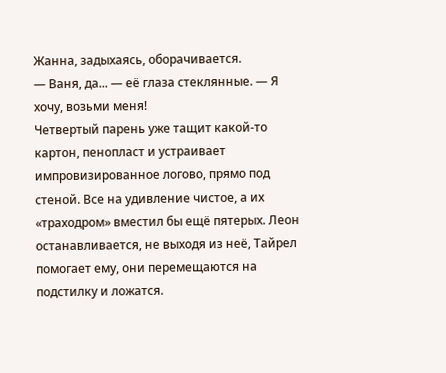Жанна, задыхаясь, оборачивается.
— Ваня, да... — её глаза стеклянные. — Я хочу, возьми меня!
Четвертый парень уже тащит какой-то картон, пенопласт и устраивает импровизированное логово, прямо под стеной. Все на удивление чистое, а их «траходром» вместил бы ещё пятерых. Леон останавливается, не выходя из неё, Тайрел помогает ему, они перемещаются на подстилку и ложатся.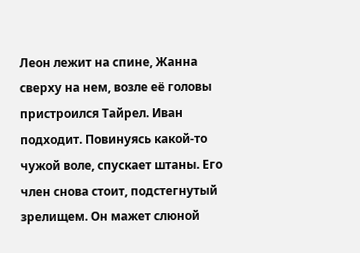Леон лежит на спине, Жанна сверху на нем, возле её головы пристроился Тайрел. Иван подходит. Повинуясь какой-то чужой воле, спускает штаны. Его член снова стоит, подстегнутый зрелищем. Он мажет слюной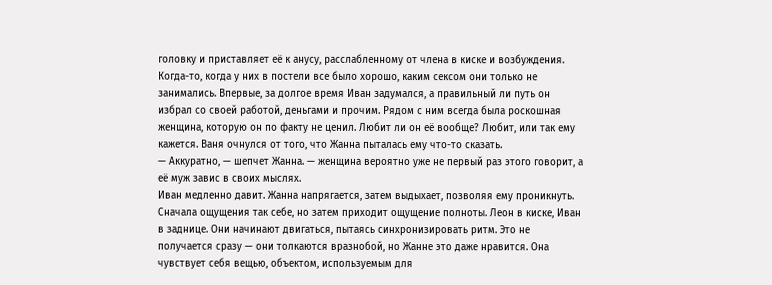головку и приставляет её к анусу, расслабленному от члена в киске и возбуждения.
Когда-то, когда у них в постели все было хорошо, каким сексом они только не занимались. Впервые, за долгое время Иван задумался, а правильный ли путь он избрал со своей работой, деньгами и прочим. Рядом с ним всегда была роскошная женщина, которую он по факту не ценил. Любит ли он её вообще? Любит, или так ему кажется. Ваня очнулся от того, что Жанна пыталась ему что-то сказать.
— Аккуратно, — шепчет Жанна. — женщина вероятно уже не первый раз этого говорит, а её муж завис в своих мыслях.
Иван медленно давит. Жанна напрягается, затем выдыхает, позволяя ему проникнуть. Сначала ощущения так себе, но затем приходит ощущение полноты. Леон в киске, Иван в заднице. Они начинают двигаться, пытаясь синхронизировать ритм. Это не получается сразу — они толкаются вразнобой, но Жанне это даже нравится. Она чувствует себя вещью, объектом, используемым для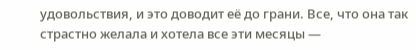удовольствия, и это доводит её до грани. Все, что она так страстно желала и хотела все эти месяцы —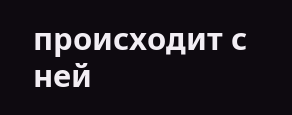происходит с ней